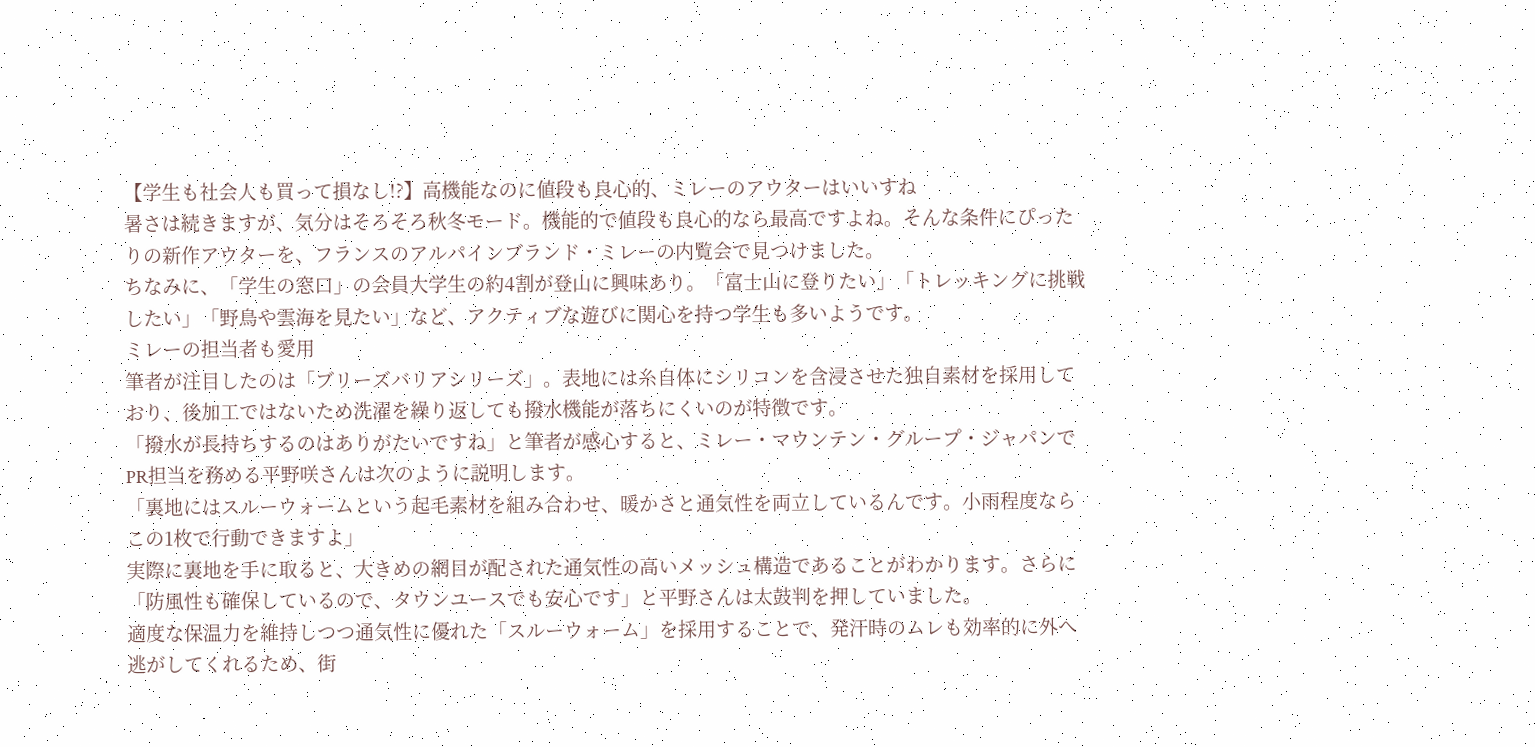【学生も社会人も買って損なし!?】高機能なのに値段も良心的、ミレーのアウターはいいすね
暑さは続きますが、気分はそろそろ秋冬モード。機能的で値段も良心的なら最高ですよね。そんな条件にぴったりの新作アウターを、フランスのアルパインブランド・ミレーの内覧会で見つけました。
ちなみに、「学生の窓口」の会員大学生の約4割が登山に興味あり。「富士山に登りたい」「トレッキングに挑戦したい」「野鳥や雲海を見たい」など、アクティブな遊びに関心を持つ学生も多いようです。
ミレーの担当者も愛用
筆者が注目したのは「ブリーズバリアシリーズ」。表地には糸自体にシリコンを含浸させた独自素材を採用しており、後加工ではないため洗濯を繰り返しても撥水機能が落ちにくいのが特徴です。
「撥水が長持ちするのはありがたいですね」と筆者が感心すると、ミレー・マウンテン・グループ・ジャパンでPR担当を務める平野咲さんは次のように説明します。
「裏地にはスルーウォームという起毛素材を組み合わせ、暖かさと通気性を両立しているんです。小雨程度ならこの1枚で行動できますよ」
実際に裏地を手に取ると、大きめの網目が配された通気性の高いメッシュ構造であることがわかります。さらに「防風性も確保しているので、タウンユースでも安心です」と平野さんは太鼓判を押していました。
適度な保温力を維持しつつ通気性に優れた「スルーウォーム」を採用することで、発汗時のムレも効率的に外へ逃がしてくれるため、街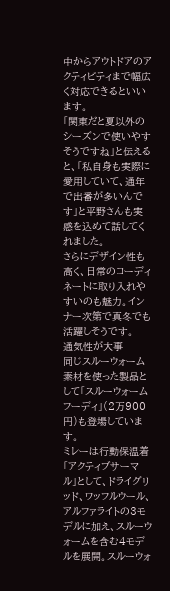中からアウトドアのアクティビティまで幅広く対応できるといいます。
「関東だと夏以外のシーズンで使いやすそうですね」と伝えると、「私自身も実際に愛用していて、通年で出番が多いんです」と平野さんも実感を込めて話してくれました。
さらにデザイン性も高く、日常のコーディネートに取り入れやすいのも魅力。インナー次第で真冬でも活躍しそうです。
通気性が大事
同じスルーウォーム素材を使った製品として「スルーウォーム フーディ」(2万900円)も登場しています。
ミレーは行動保温着「アクティブサーマル」として、ドライグリッド、ワッフルウール、アルファライトの3モデルに加え、スルーウォームを含む4モデルを展開。スルーウォ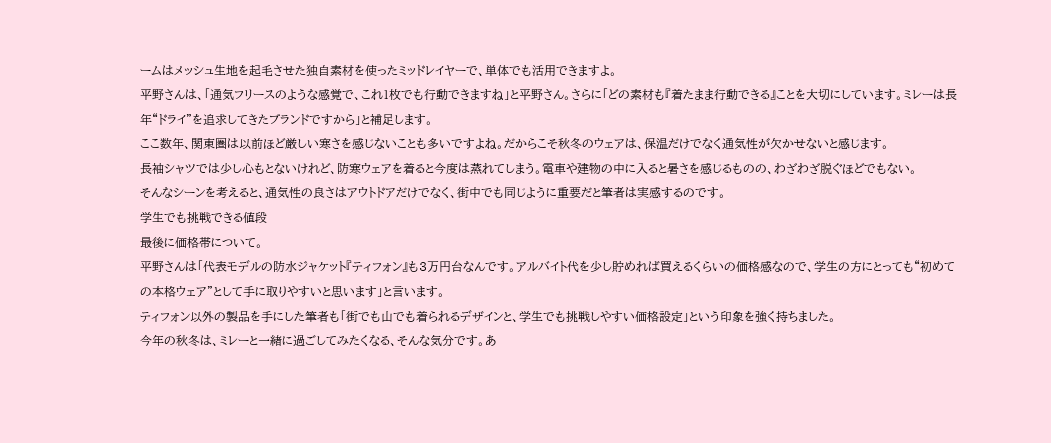ームはメッシュ生地を起毛させた独自素材を使ったミッドレイヤーで、単体でも活用できますよ。
平野さんは、「通気フリースのような感覚で、これ1枚でも行動できますね」と平野さん。さらに「どの素材も『着たまま行動できる』ことを大切にしています。ミレーは長年“ドライ”を追求してきたブランドですから」と補足します。
ここ数年、関東圏は以前ほど厳しい寒さを感じないことも多いですよね。だからこそ秋冬のウェアは、保温だけでなく通気性が欠かせないと感じます。
長袖シャツでは少し心もとないけれど、防寒ウェアを着ると今度は蒸れてしまう。電車や建物の中に入ると暑さを感じるものの、わざわざ脱ぐほどでもない。
そんなシーンを考えると、通気性の良さはアウトドアだけでなく、街中でも同じように重要だと筆者は実感するのです。
学生でも挑戦できる値段
最後に価格帯について。
平野さんは「代表モデルの防水ジャケット『ティフォン』も3万円台なんです。アルバイト代を少し貯めれば買えるくらいの価格感なので、学生の方にとっても“初めての本格ウェア”として手に取りやすいと思います」と言います。
ティフォン以外の製品を手にした筆者も「街でも山でも着られるデザインと、学生でも挑戦しやすい価格設定」という印象を強く持ちました。
今年の秋冬は、ミレーと一緒に過ごしてみたくなる、そんな気分です。あ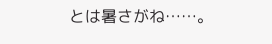とは暑さがね……。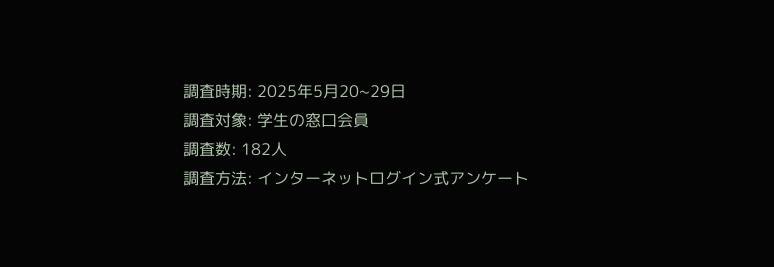調査時期: 2025年5月20~29日
調査対象: 学生の窓口会員
調査数: 182人
調査方法: インターネットログイン式アンケート